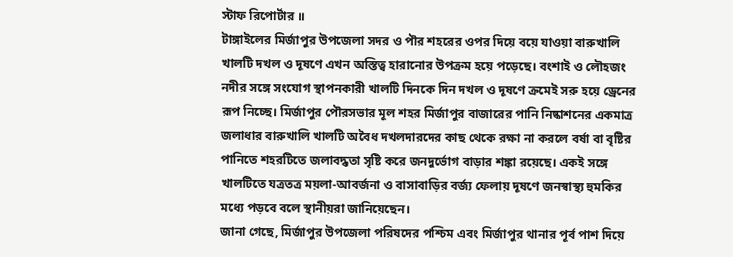স্টাফ রিপোর্টার ॥
টাঙ্গাইলের মির্জাপুর উপজেলা সদর ও পৗর শহরের ওপর দিয়ে বয়ে যাওয়া বারুখালি খালটি দখল ও দূষণে এখন অস্তিত্ব হারানোর উপক্রম হয়ে পড়েছে। বংশাই ও লৌহজং নদীর সঙ্গে সংযোগ স্থাপনকারী খালটি দিনকে দিন দখল ও দূষণে ক্রমেই সরু হয়ে ড্রেনের রূপ নিচ্ছে। মির্জাপুর পৌরসভার মূল শহর মির্জাপুর বাজারের পানি নিষ্কাশনের একমাত্র জলাধার বারুখালি খালটি অবৈধ দখলদারদের কাছ থেকে রক্ষা না করলে বর্ষা বা বৃষ্টির পানিতে শহরটিতে জলাবদ্ধতা সৃষ্টি করে জনদুর্ভোগ বাড়ার শঙ্কা রয়েছে। একই সঙ্গে খালটিতে যত্রতত্র ময়লা-আবর্জনা ও বাসাবাড়ির বর্জ্য ফেলায় দূষণে জনস্বাস্থ্য হুমকির মধ্যে পড়বে বলে স্থানীয়রা জানিয়েছেন।
জানা গেছে, মির্জাপুর উপজেলা পরিষদের পশ্চিম এবং মির্জাপুর থানার পূর্ব পাশ দিয়ে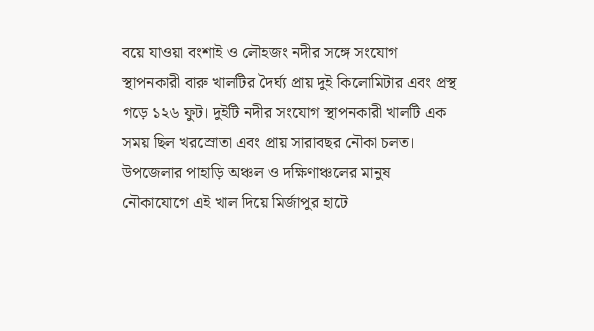বয়ে যাওয়া বংশাই ও লৌহজং নদীর সঙ্গে সংযোগ স্থাপনকারী বারু খালটির দৈর্ঘ্য প্রায় দুই কিলোমিটার এবং প্রস্থ গড়ে ১২৬ ফুট। দুইটি নদীর সংযোগ স্থাপনকারী খালটি এক সময় ছিল খরস্রোতা এবং প্রায় সারাবছর নৌকা চলত। উপজেলার পাহাড়ি অঞ্চল ও দক্ষিণাঞ্চলের মানুষ নৌকাযোগে এই খাল দিয়ে মির্জাপুর হাটে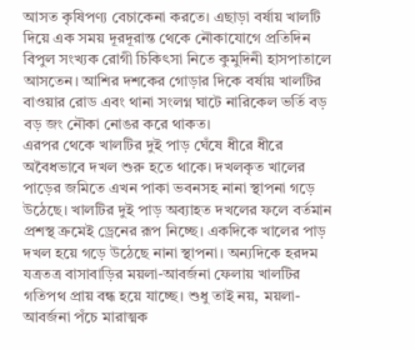আসত কৃষিপণ্য বেচাকেনা করতে। এছাড়া বর্ষায় খালটি দিয়ে এক সময় দূরদূরান্ত থেকে নৌকাযোগে প্রতিদিন বিপুল সংখ্যক রোগী চিকিৎসা নিতে কুমুদিনী হাসপাতালে আসতেন। আশির দশকের গোড়ার দিকে বর্ষায় খালটির বাওয়ার রোড এবং থানা সংলগ্ন ঘাটে নারিকেল ভর্তি বড় বড় জং নৌকা নোঙর করে থাকত।
এরপর থেকে খালটির দুই পাড় ঘেঁষে ধীরে ধীরে অবৈধভাবে দখল শুরু হতে থাকে। দখলকৃত খালের পাড়ের জমিতে এখন পাকা ভবনসহ নানা স্থাপনা গড়ে উঠেছে। খালটির দুই পাড় অব্যাহত দখলের ফলে বর্তমান প্রশস্থ ক্রমেই ড্রেনের রূপ নিচ্ছে। একদিকে খালের পাড় দখল হয়ে গড়ে উঠেছে নানা স্থাপনা। অন্যদিকে হরদম যত্রতত্র বাসাবাড়ির ময়লা-আবর্জনা ফেলায় খালটির গতিপথ প্রায় বন্ধ হয়ে যাচ্ছে। শুধু তাই নয়, ময়লা-আবর্জনা পঁচে মারাত্মক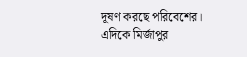দূষণ করছে পরিবেশের।
এদিকে মির্জাপুর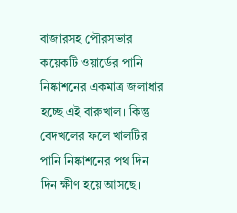বাজারসহ পৌরসভার কয়েকটি ওয়ার্ডের পানি নিষ্কাশনের একমাত্র জলাধার হচ্ছে এই বারুখাল। কিন্তু বেদখলের ফলে খালটির পানি নিষ্কাশনের পথ দিন দিন ক্ষীণ হয়ে আসছে।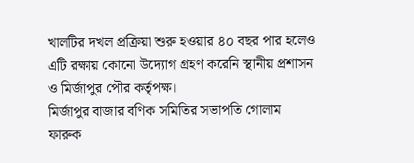খালটির দখল প্রক্রিয়া শুরু হওয়ার ৪০ বছর পার হলেও এটি রক্ষায় কোনো উদ্যোগ গ্রহণ করেনি স্থানীয় প্রশাসন ও মির্জাপুর পৌর কর্তৃপক্ষ।
মির্জাপুর বাজার বণিক সমিতির সভাপতি গোলাম ফারুক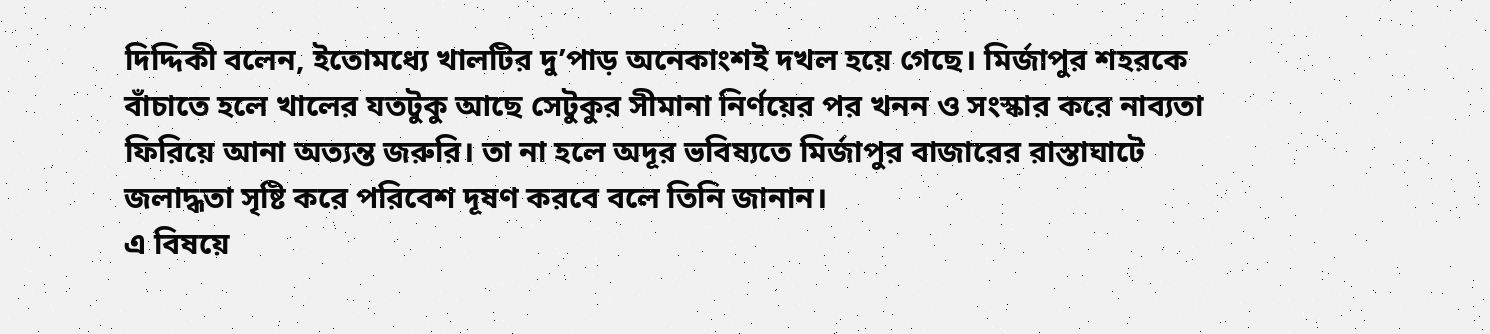দিদ্দিকী বলেন, ইতোমধ্যে খালটির দু’পাড় অনেকাংশই দখল হয়ে গেছে। মির্জাপুর শহরকে বাঁচাতে হলে খালের যতটুকু আছে সেটুকুর সীমানা নির্ণয়ের পর খনন ও সংস্কার করে নাব্যতা ফিরিয়ে আনা অত্যন্ত জরুরি। তা না হলে অদূর ভবিষ্যতে মির্জাপুর বাজারের রাস্তাঘাটে জলাদ্ধতা সৃষ্টি করে পরিবেশ দূষণ করবে বলে তিনি জানান।
এ বিষয়ে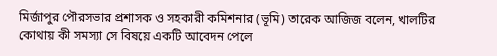মির্জাপুর পৌরসভার প্রশাসক ও সহকারী কমিশনার (ভূমি) তারেক আজিজ বলেন, খালটির কোথায় কী সমস্যা সে বিষয়ে একটি আবেদন পেলে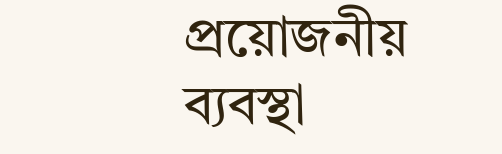প্রয়োজনীয় ব্যবস্থা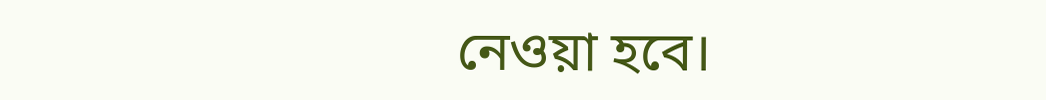নেওয়া হবে।